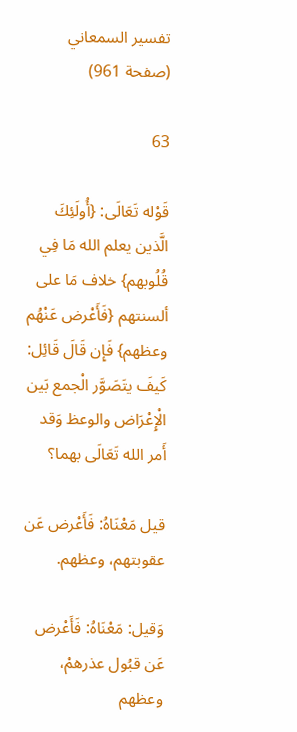تفسير السمعاني (صفحة 961)

63

قَوْله تَعَالَى: {أُولَئِكَ الَّذين يعلم الله مَا فِي قُلُوبهم} خلاف مَا على ألسنتهم {فَأَعْرض عَنْهُم وعظهم} فَإِن قَالَ قَائِل: كَيفَ يتَصَوَّر الْجمع بَين الْإِعْرَاض والوعظ وَقد أَمر الله تَعَالَى بهما؟

قيل مَعْنَاهُ: فَأَعْرض عَن عقوبتهم، وعظهم.

وَقيل: مَعْنَاهُ: فَأَعْرض عَن قبُول عذرهمْ، وعظهم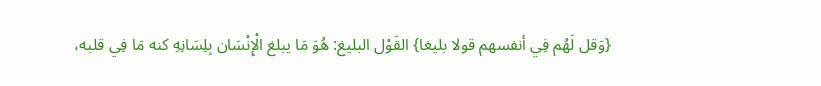{وَقل لَهُم فِي أنفسهم قولا بليغا} القَوْل البليغ: هُوَ مَا يبلغ الْإِنْسَان بِلِسَانِهِ كنه مَا فِي قلبه،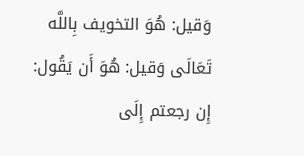وَقيل: هُوَ التخويف بِاللَّه تَعَالَى وَقيل: هُوَ أَن يَقُول: إِن رجعتم إِلَى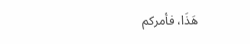هَذَا، فأمركم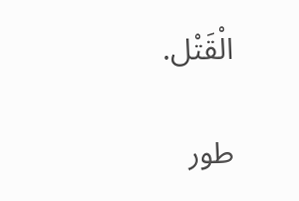الْقَتْل.

طور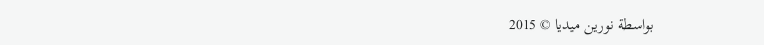بواسطة نورين ميديا © 2015